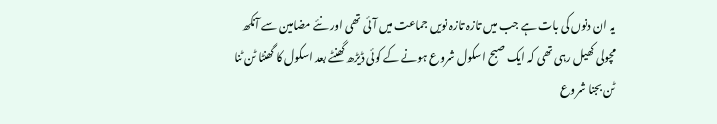یہ ان دنوں کی بات ہے جب میں تازہ تازہ نویں جماعت میں آئی تھی اور نئے مضامین سے آنکھ مچولی کھیل رہی تھی کہ ایک صبح اسکول شروع ہونے کے کوئی ڈیڑھ گھنٹے بعد اسکول کا گھنٹا ٹن ٹنا ٹن بجنا شروع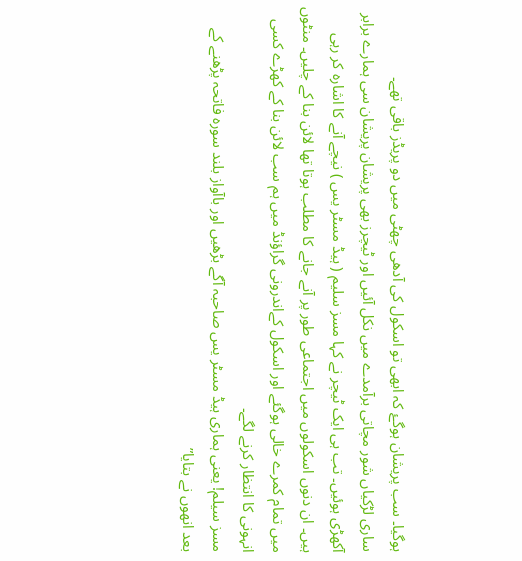ہوگیا۔ سب پریشان ہوگۓ کہ ابھی تو اسکول کی آدھی چھٹی میں دو پریڈز باقی تھے۔
ساری لڑکیاں شور مچاتی برآمدے میں نکل آئیں اور ٹیچرز بھی پریشان پریشان سی ہمارے برابر آکھڑی ہوئیں۔ تب ہی ایک ٹیچر نے کہا مسز سلیم ( ہیڈ مسٹر یس ) نیچے آنے کا اشارہ کر رہی ہیں۔ ان دنوں اسکولوں میں اجتماعی طور پر آنے جانے کا مطلب ہوتا تھا لائن بنا کے چلیں۔ منٹوں میں تمام کمرے خالی ہوگئے اور اسکول کےاندرونی گراؤنڈ میں ہم سب لائن بنا کے کھڑے کسی انہونی کا انتظار کرنے لگے۔
مسز سیلم! یعنی ہماری ہیڈ مسٹر یس صاحبہ آگے بڑھیں اور باآواز بلند سورہ فاتحہ پڑھنے کے بعد انھوں نے بتایا”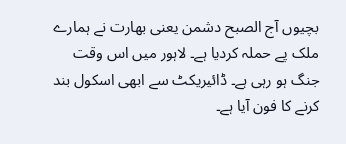بچیوں آج الصبح دشمن یعنی بھارت نے ہمارے ملک پے حملہ کردیا ہے۔ لاہور میں اس وقت جنگ ہو رہی ہے۔ ڈائیریکٹ سے ابھی اسکول بند کرنے کا فون آیا ہے۔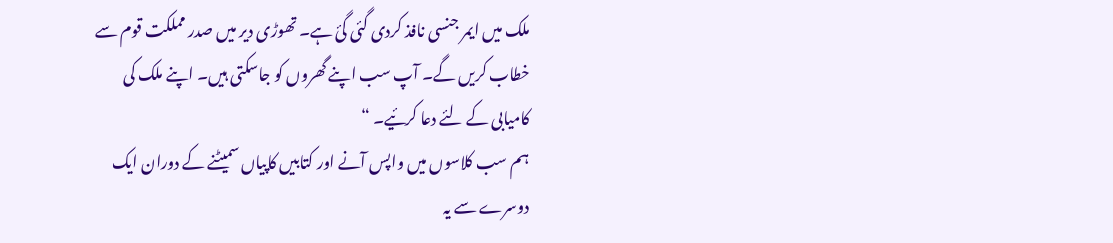ملک میں ایمر جنسی نافذ کردی گئی گئ ہے۔ تھوڑی دیر میں صدر مملکت قوم سے خطاب کریں گے۔ آپ سب اپنے گھروں کو جاسکتی ہیں۔ اپنے ملک کی کامیابی کے لئے دعا کرئیے۔ “
ہم سب کلاسوں میں واپس آنے اور کتابیں کاپیاں سمیٹنے کے دوران ایک دوسرے سے یہ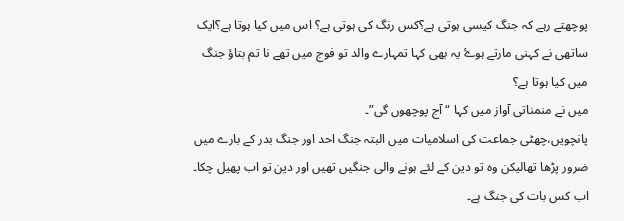پوچھتے رہے کہ جنگ کیسی ہوتی ہے؟کس رنگ کی ہوتی ہے؟ اس میں کیا ہوتا ہے؟ایک ساتھی نے کہنی مارتے ہوۓ یہ بھی کہا تمہارے والد تو فوج میں تھے نا تم بتاؤ جنگ میں کیا ہوتا ہے؟
میں نے منمناتی آواز میں کہا “ آج پوچھوں گی”۔
پانچویں،چھٹی جماعت کی اسلامیات میں البتہ جنگ احد اور جنگ بدر کے بارے میں ضرور پڑھا تھالیکن وہ تو دین کے لئے ہونے والی جنگیں تھیں اور دین تو اب پھیل چکا۔ اب کس بات کی جنگ ہے۔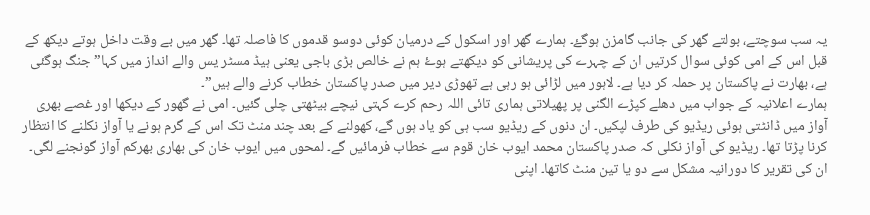یہ سب سوچتے، بولتے گھر کی جانب گامزن ہوگۓ۔ ہمارے گھر اور اسکول کے درمیان کوئی دوسو قدموں کا فاصلہ تھا۔ گھر میں بے وقت داخل ہوتے دیکھ کے قبل اس کے امی کوئی سوال کرتیں ان کے چہرے کی پریشانی کو دیکھتے ہوۓ ہم نے خالص بڑی باجی یعنی ہیڈ مسٹر یس والے انداز میں کہا” جنگ ہوگئی ہے، بھارت نے پاکستان پر حملہ کر دیا ہے۔ لاہور میں لڑائی ہو رہی ہے تھوڑی دیر میں صدر پاکستان خطاب کرنے والے ہیں”۔
ہمارے اعلانیہ کے جواب میں دھلے کپڑے الگنی پر پھیلاتی ہماری تائی اللہ رحم کرے کہتی نیچے بیٹھتی چلی گئیں۔ امی نے گھور کے دیکھا اور غصے بھری آواز میں ڈانٹتی ہوئی ریڈیو کی طرف لپکیں۔ ان دنوں کے ریڈیو سب ہی کو یاد ہوں گے، کھولنے کے بعد چند منٹ تک اس کے گرم ہونے یا آواز نکلنے کا انتظار کرنا پڑتا تھا۔ ریڈیو کی آواز نکلی کہ صدر پاکستان محمد ایوب خان قوم سے خطاب فرمائیں گے۔ لمحوں میں ایوب خان کی بھاری بھرکم آواز گونجنے لگی۔ ان کی تقریر کا دورانیہ مشکل سے دو یا تین منٹ کاتھا۔ اپنی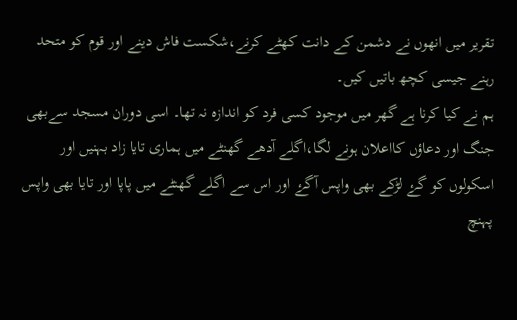تقریر میں انھوں نے دشمن کے دانت کھٹے کرنے،شکست فاش دینے اور قوم کو متحد رہنے جیسی کچھ باتیں کیں۔
ہم نے کیا کرنا ہے گھر میں موجود کسی فرد کو اندازہ نہ تھا۔ اسی دوران مسجد سےبھی جنگ اور دعاؤں کااعلان ہونے لگا،اگلے آدھے گھنٹے میں ہماری تایا زاد بہنیں اور اسکولوں کو گۓ لڑکے بھی واپس آگۓ اور اس سے اگلے گھنٹے میں پاپا اور تایا بھی واپس پہنچ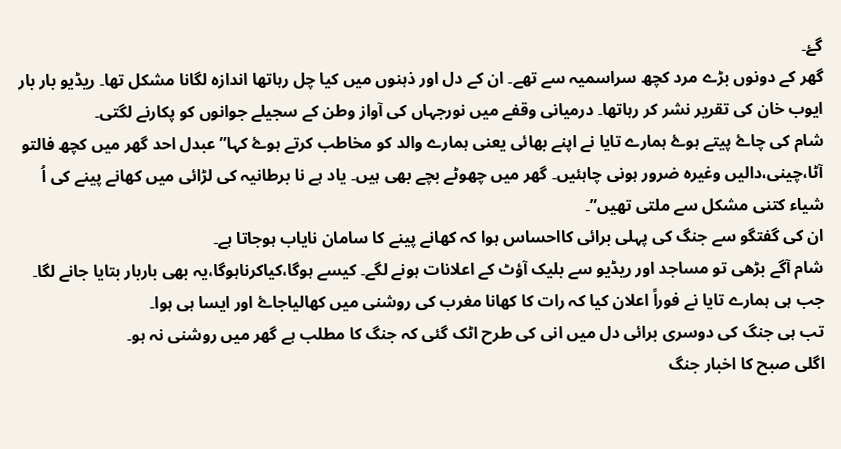گۓ۔
گھر کے دونوں بڑے مرد کچھ سراسمیہ سے تھے۔ ان کے دل اور ذہنوں میں کیا چل رہاتھا اندازہ لگانا مشکل تھا۔ ریڈیو بار بار ایوب خان کی تقریر نشر کر رہاتھا۔ درمیانی وقفے میں نورجہاں کی آواز وطن کے سجیلے جوانوں کو پکارنے لگتی۔
شام کی چاۓ پیتے ہوۓ ہمارے تایا نے اپنے بھائی یعنی ہمارے والد کو مخاطب کرتے ہوۓ کہا” عبدل احد گھر میں کچھ فالتو آٹا،چینی،دالیں وغیرہ ضرور ہونی چاہئیں۔ گھر میں چھوٹے بچے بھی ہیں۔ یاد ہے نا برطانیہ کی لڑائی میں کھانے پینے کی اُ شیاء کتنی مشکل سے ملتی تھیں”۔
ان کی گفتگو سے جنگ کی پہلی برائی کااحساس ہوا کہ کھانے پینے کا سامان نایاب ہوجاتا ہے۔
شام آگے بڑھی تو مساجد اور ریڈیو سے بلیک آؤٹ کے اعلانات ہونے لگے۔ کیسے ہوگا،کیاکرناہوگا،یہ بھی باربار بتایا جانے لگا۔ جب ہی ہمارے تایا نے فوراً اعلان کیا کہ رات کا کھانا مغرب کی روشنی میں کھالیاجاۓ اور ایسا ہی ہوا۔
تب ہی جنگ کی دوسری برائی دل میں انی کی طرح اٹک گئی کہ جنگ کا مطلب ہے گھر میں روشنی نہ ہو۔
اگلی صبح کا اخبار جنگ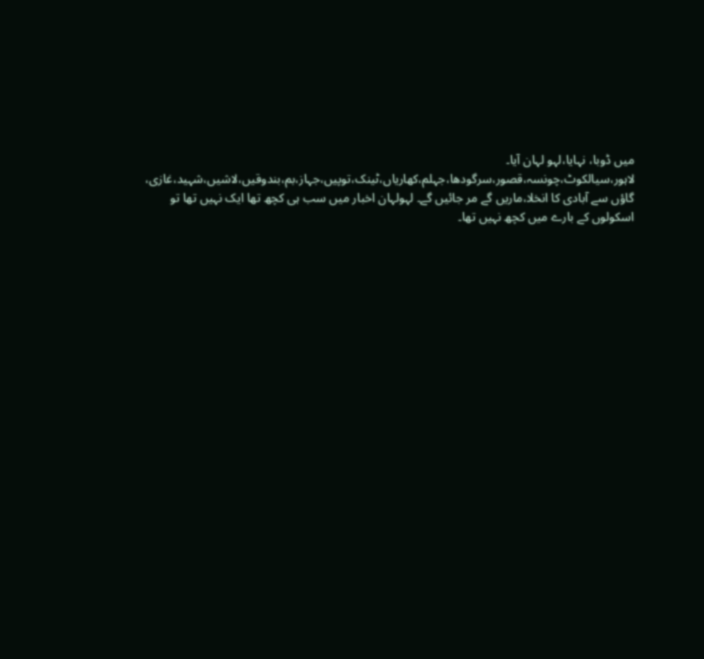میں ڈوبا، نہایا،لہو لہان آیا۔ لاہور،سیالکوٹ،چونسہ،قصور،سرگودھا،جہلم،کھاریاں،ٹینک،توپیں،جہاز،بم،بندوقیں،لاشیں،شہید،غازی، گاؤں سے آبادی کا انخلا،ماریں گے مر جائیں گے۔ لہولہان اخبار میں سب ہی کچھ تھا ایک نہیں تھا تو اسکولوں کے بارے میں کچھ نہیں تھا۔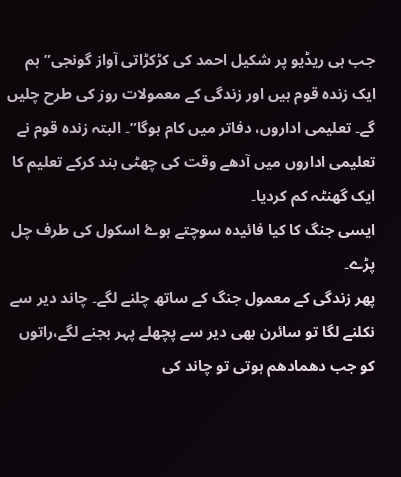جب ہی ریڈیو پر شکیل احمد کی کڑکڑاتی آواز گونجی”ہم ایک زندہ قوم ہیں اور زندگی کے معمولات روز کی طرح چلیں گے۔ تعلیمی اداروں، دفاتر میں کام ہوگا”۔ البتہ زندہ قوم نے تعلیمی اداروں میں آدھے وقت کی چھٹی بند کرکے تعلیم کا ایک گھنٹہ کم کردیا۔
ایسی جنگ کا کیا فائیدہ سوچتے ہوۓ اسکول کی طرف چل پڑے۔
پھر زندگی کے معمول جنگ کے ساتھ چلنے لگے۔ چاند دیر سے نکلنے لگا تو سائرن بھی دیر سے پچھلے پہر بجنے لگے،راتوں کو جب دھمادھم ہوتی تو چاند کی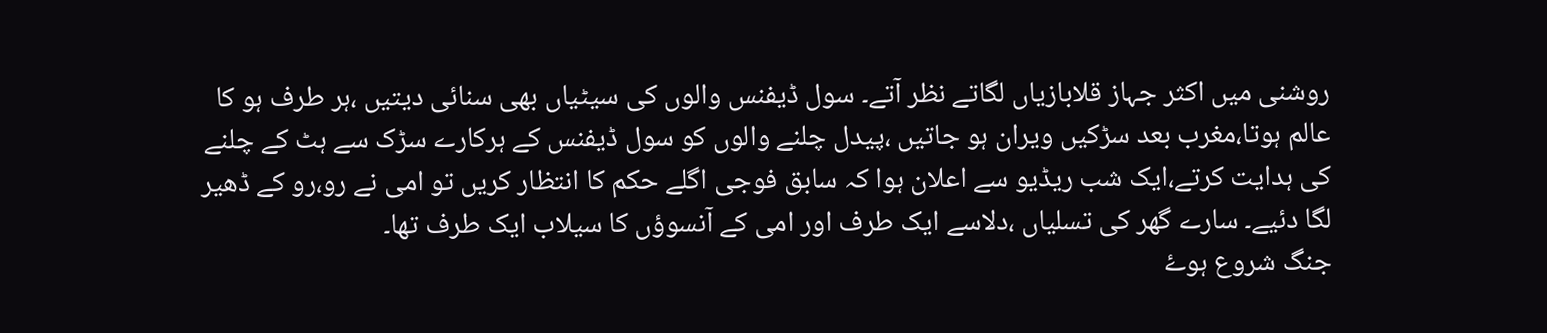روشنی میں اکثر جہاز قلابازیاں لگاتے نظر آتے۔ سول ڈیفنس والوں کی سیٹیاں بھی سنائی دیتیں ،ہر طرف ہو کا عالم ہوتا،مغرب بعد سڑکیں ویران ہو جاتیں ،پیدل چلنے والوں کو سول ڈیفنس کے ہرکارے سڑک سے ہٹ کے چلنے کی ہدایت کرتے،ایک شب ریڈیو سے اعلان ہوا کہ سابق فوجی اگلے حکم کا انتظار کریں تو امی نے رو،رو کے ڈھیر لگا دئیے۔ سارے گھر کی تسلیاں ،دلاسے ایک طرف اور امی کے آنسوؤں کا سیلاب ایک طرف تھا۔
جنگ شروع ہوۓ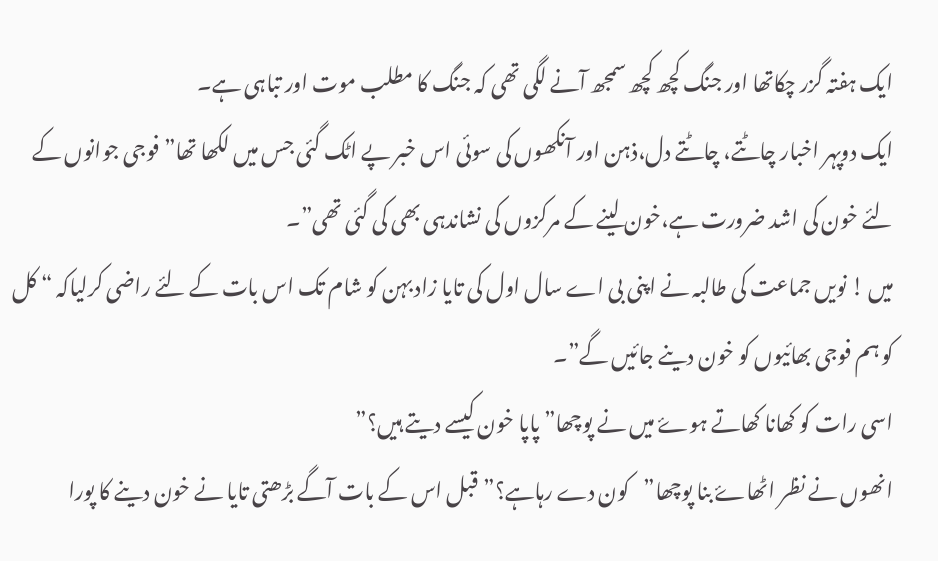ایک ہفتہ گزر چکاتھا اور جنگ کچھ کچھ سمجھ آنے لگی تھی کہ جنگ کا مطلب موت اور تباہی ہے۔
ایک دوپہر اخبار چاٹتے، چاٹتے دل،ذہن اور آنکھوں کی سوئی اس خبر پے اٹک گئی جس میں لکھا تھا” فوجی جوانوں کے لئے خون کی اشد ضرورت ہے،خون لینے کے مرکزوں کی نشاندہی بھی کی گئی تھی”۔
میں ! نویں جماعت کی طالبہ نے اپنی بی اے سال اول کی تایا زاد بہن کو شام تک اس بات کے لئے راضی کرلیاکہ “ کل کو ہم فوجی بھائیوں کو خون دینے جائیں گے”۔
اسی رات کو کھانا کھاتے ہوۓ میں نے پوچھا” پاپا خون کیسے دیتے ہیں؟”
انھوں نے نظر اٹھاۓ بنا پوچھا”کون دے رہاہے؟”قبل اس کے بات آگے بڑھتی تایا نے خون دینے کا پورا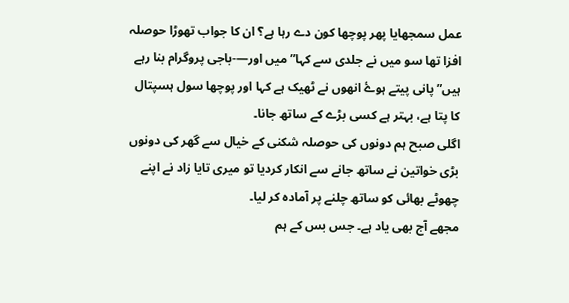عمل سمجھایا پھر پوچھا کون دے رہا ہے؟ ان کا جواب تھوڑا حوصلہ افزا تھا سو میں نے جلدی سے کہا” میں اور—-باجی پروگرام بنا رہے ہیں” پانی پیتے ہوۓ انھوں نے ٹھیک ہے کہا اور پوچھا سول ہسپتال کا پتا ہے، بہتر ہے کسی بڑے کے ساتھ جانا۔
اگلی صبح ہم دونوں کی حوصلہ شکنی کے خیال سے گھر کی دونوں بڑی خواتین نے ساتھ جانے سے انکار کردیا تو میری تایا زاد نے اپنے چھوٹے بھائی کو ساتھ چلنے پر آمادہ کر لیا۔
مجھے آج بھی یاد ہے۔ جس بس کے ہم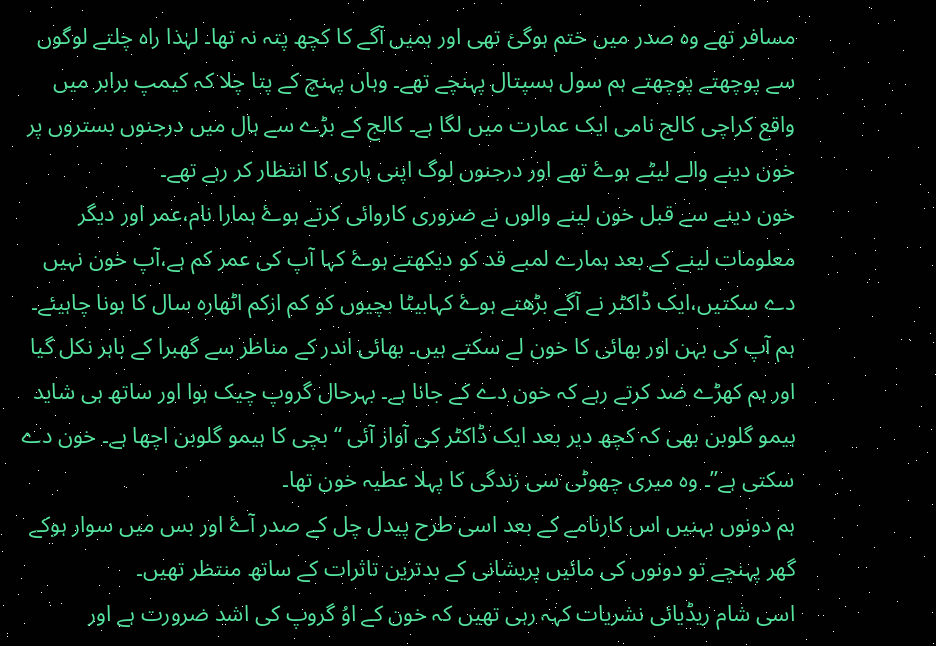مسافر تھے وہ صدر میں ختم ہوگئ تھی اور ہمیں آگے کا کچھ پتہ نہ تھا۔ لہٰذا راہ چلتے لوگوں سے پوچھتے پوچھتے ہم سول ہسپتال پہنچے تھے۔ وہاں پہنچ کے پتا چلا کہ کیمپ برابر میں واقع کراچی کالج نامی ایک عمارت میں لگا ہے۔ کالج کے بڑے سے ہال میں درجنوں بستروں پر خون دینے والے لیٹے ہوۓ تھے اور درجنوں لوگ اپنی باری کا انتظار کر رہے تھے۔
خون دینے سے قبل خون لینے والوں نے ضروری کاروائی کرتے ہوۓ ہمارا نام،عمر اور دیگر معلومات لینے کے بعد ہمارے لمبے قد کو دیکھتے ہوۓ کہا آپ کی عمر کم ہے،آپ خون نہیں دے سکتیں،ایک ڈاکٹر نے آگے بڑھتے ہوۓ کہابیٹا بچیوں کو کم ازکم اٹھارہ سال کا ہونا چاہیئے۔ ہم آپ کی بہن اور بھائی کا خون لے سکتے ہیں۔ بھائی اندر کے مناظر سے گھبرا کے باہر نکل گیا اور ہم کھڑے ضد کرتے رہے کہ خون دے کے جانا ہے۔ بہرحال گروپ چیک ہوا اور ساتھ ہی شاید ہیمو گلوبن بھی کہ کچھ دیر بعد ایک ڈاکٹر کی آواز آئی “ بچی کا ہیمو گلوبن اچھا ہے۔ خون دے سکتی ہے”۔ وہ میری چھوٹی سی زندگی کا پہلا عطیہ خون تھا۔
ہم دونوں بہنیں اس کارنامے کے بعد اسی طرح پیدل چل کے صدر آۓ اور بس میں سوار ہوکے گھر پہنچے تو دونوں کی مائیں پریشانی کے بدترین تاثرات کے ساتھ منتظر تھیں۔
اسی شام ریڈیائی نشریات کہہ رہی تھیں کہ خون کے اوُ گروپ کی اشد ضرورت ہے اور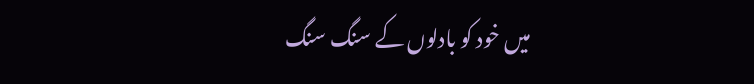میں خود کو بادلوں کے سنگ سنگ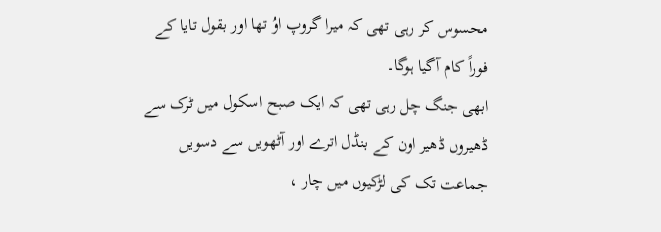محسوس کر رہی تھی کہ میرا گروپ اوُ تھا اور بقول تایا کے فوراً کام آگیا ہوگا۔
ابھی جنگ چل رہی تھی کہ ایک صبح اسکول میں ٹرک سے ڈھیروں ڈھیر اون کے بنڈل اترے اور آٹھویں سے دسویں جماعت تک کی لڑکیوں میں چار ،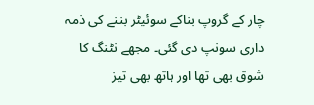چار کے گروپ بناکے سوئیٹر بننے کی ذمہ داری سونپ دی گئی۔ مجھے نٹنگ کا شوق بھی تھا اور ہاتھ بھی تیز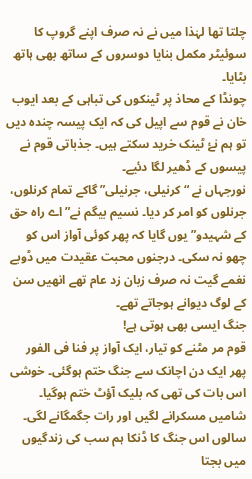چلتا تھا لہٰذا میں نے نہ صرف اپنے گروپ کا سوئیٹر مکمل بنایا دوسروں کے ساتھ بھی ہاتھ بٹایا۔
چونڈا کے محاذ پر ٹینکوں کی تباہی کے بعد ایوب خان نے قوم سے اپیل کی کہ ایک پیسہ چندہ دیں تو ہم نۓ ٹینک خرید سکتے ہیں۔ جذباتی قوم نے پیسوں کے ڈھیر لگا دئیے۔
نورجہاں نے “ کرنیلی، جرنیلی” گاکے تمام کرنلوں، جرنلوں کو امر کر دیا۔ نسیم بیگم نے” اے راہ حق کے شہیدو” یوں گایا کہ پھر کوئی آواز اس کو چھو نہ سکی۔ درجنوں محبت عقیدت میں ڈوبے نغمے گیت نہ صرف زبان زد عام تھے انھیں سن کے لوگ دیوانے ہوجاتے تھے۔
جنگ ایسی بھی ہوتی ہے!
قوم مر مٹنے کو تیار، ایک آواز پر فنا فی الفور
پھر ایک دن اچانک سے جنگ ختم ہوگئی۔ خوشی اس بات کی تھی کہ بلیک آؤٹ ختم ہوگیا۔ شامیں مسکرانے لگیں اور رات جگمگانے لگی۔ سالوں اس جنگ کا ڈنکا ہم سب کی زندگیوں میں بجتا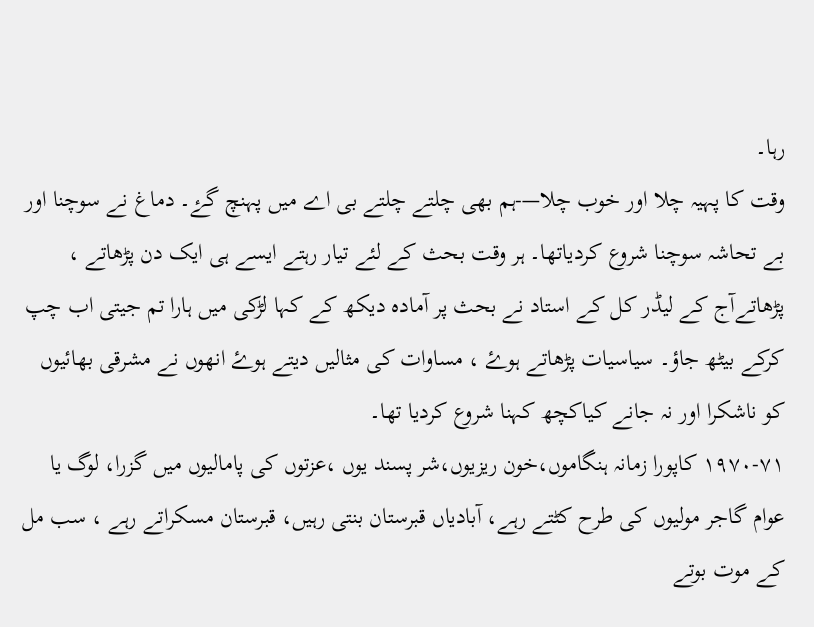رہا۔
وقت کا پہیہ چلا اور خوب چلا—-ہم بھی چلتے چلتے بی اے میں پہنچ گۓ۔ دماغ نے سوچنا اور بے تحاشہ سوچنا شروع کردیاتھا۔ ہر وقت بحث کے لئے تیار رہتے ایسے ہی ایک دن پڑھاتے ، پڑھاتےآج کے لیڈر کل کے استاد نے بحث پر آمادہ دیکھ کے کہا لڑکی میں ہارا تم جیتی اب چپ کرکے بیٹھ جاؤ۔ سیاسیات پڑھاتے ہوۓ ، مساوات کی مثالیں دیتے ہوۓ انھوں نے مشرقی بھائیوں کو ناشکرا اور نہ جانے کیاکچھ کہنا شروع کردیا تھا۔
۱۹۷۰-۷۱ کاپورا زمانہ ہنگاموں،خون ریزیوں،شر پسند یوں ،عزتوں کی پامالیوں میں گزرا، لوگ یا عوام گاجر مولیوں کی طرح کٹتے رہے، آبادیاں قبرستان بنتی رہیں، قبرستان مسکراتے رہے ، سب مل کے موت بوتے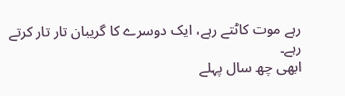رہے موت کاٹتے رہے، ایک دوسرے کا گریبان تار تار کرتے رہے۔
ابھی چھ سال پہلے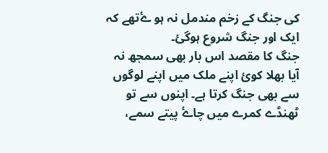کی جنگ کے زخم مندمل نہ ہو ۓتھے کہ ایک اور جنگ شروع ہوگئ۔
جنگ کا مقصد اس بار بھی سمجھ نہ آیا بھلا کوئ اپنے ملک میں اپنے لوگوں سے بھی جنگ کرتا ہے۔ اپنوں سے تو ٹھنڈے کمرے میں چاۓ پیتے سمے،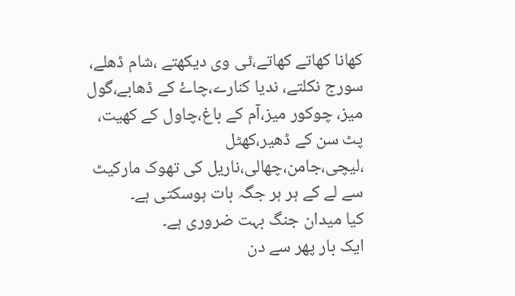کھانا کھاتے کھاتے،ٹی وی دیکھتے ،شام ڈھلے، سورج نکلتے، ندیا کنارے،چاۓ کے ڈھابے،گول میز، چوکور میز،آم کے باغ،چاول کے کھیت، پٹ سن کے ڈھیر،کھٹل ،لیچی،جامن،چھالی،ناریل کی تھوک مارکیٹ سے لے کے ہر ہر جگہ بات ہوسکتی ہے۔
کیا میدان جنگ بہت ضروری ہے۔
ایک بار پھر سے دن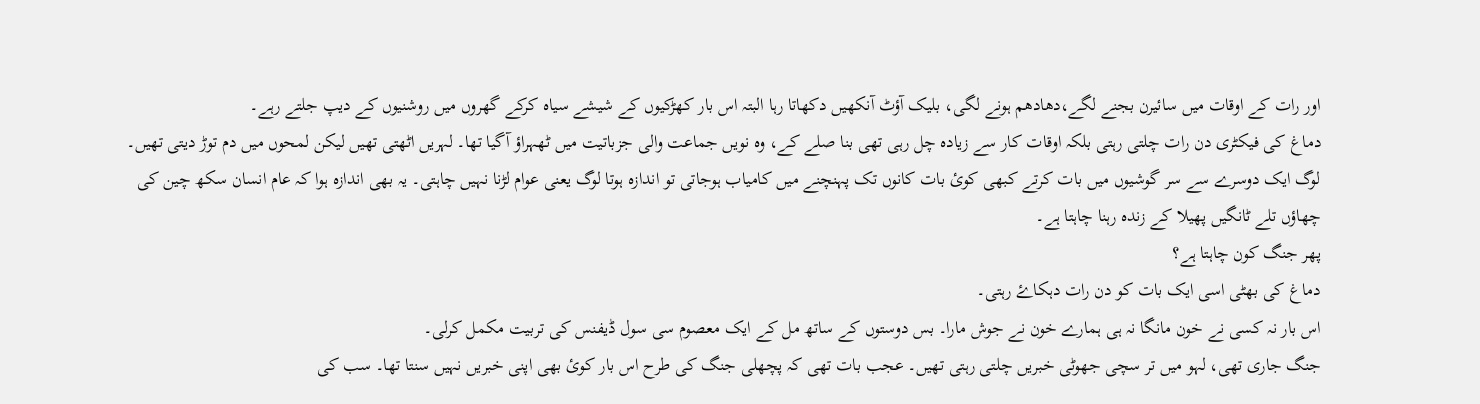اور رات کے اوقات میں سائیرن بجنے لگے،دھادھم ہونے لگی، بلیک آؤٹ آنکھیں دکھاتا رہا البتہ اس بار کھڑکیوں کے شیشے سیاہ کرکے گھروں میں روشنیوں کے دیپ جلتے رہے۔
دماغ کی فیکٹری دن رات چلتی رہتی بلکہ اوقات کار سے زیادہ چل رہی تھی بنا صلے کے، وہ نویں جماعت والی جزباتیت میں ٹھہراؤ آگیا تھا۔ لہریں اٹھتی تھیں لیکن لمحوں میں دم توڑ دیتی تھیں۔ لوگ ایک دوسرے سے سر گوشیوں میں بات کرتے کبھی کوئ بات کانوں تک پہنچنے میں کامیاب ہوجاتی تو اندازہ ہوتا لوگ یعنی عوام لڑنا نہیں چاہتی۔ یہ بھی اندازہ ہوا کہ عام انسان سکھ چین کی چھاؤں تلے ٹانگیں پھیلا کے زندہ رہنا چاہتا ہے۔
پھر جنگ کون چاہتا ہے؟
دماغ کی بھٹی اسی ایک بات کو دن رات دہکاۓ رہتی۔
اس بار نہ کسی نے خون مانگا نہ ہی ہمارے خون نے جوش مارا۔ بس دوستوں کے ساتھ مل کے ایک معصوم سی سول ڈیفنس کی تربیت مکمل کرلی۔
جنگ جاری تھی، لہو میں تر سچی جھوٹی خبریں چلتی رہتی تھیں۔ عجب بات تھی کہ پچھلی جنگ کی طرح اس بار کوئ بھی اپنی خبریں نہیں سنتا تھا۔ سب کی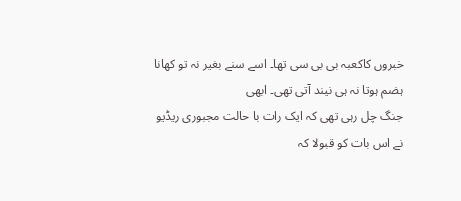خبروں کاکعبہ بی بی سی تھا۔ اسے سنے بغیر نہ تو کھانا ہضم ہوتا نہ ہی نیند آتی تھی۔ ابھی
جنگ چل رہی تھی کہ ایک رات با حالت مجبوری ریڈیو نے اس بات کو قبولا کہ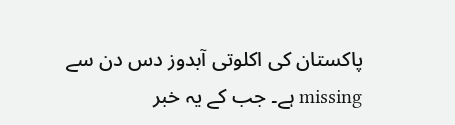پاکستان کی اکلوتی آبدوز دس دن سے missing ہے۔ جب کے یہ خبر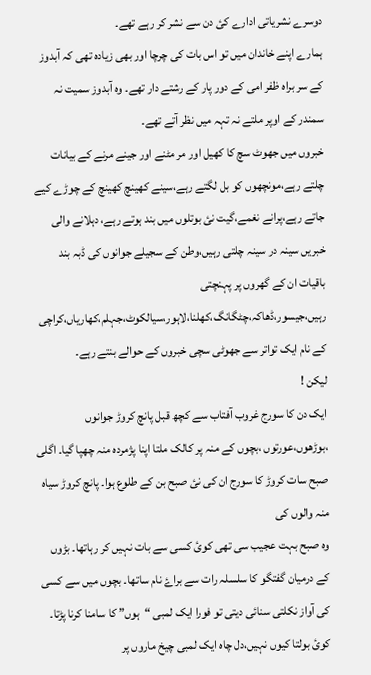دوسرے نشریاتی ادارے کئ دن سے نشر کر رہے تھے۔
ہمارے اپنے خاندان میں تو اس بات کی چرچا اور بھی زیادہ تھی کہ آبدوز کے سر براہ ظفر امی کے دور پار کے رشتے دار تھے۔ وہ آبدوز سمیت نہ سمندر کے اوپر ملتے نہ تہہ میں نظر آتے تھے۔
خبروں میں جھوٹ سچ کا کھیل اور مر مٹنے اور جینے مرنے کے بیانات چلتے رہے،مونچھوں کو بل لگتے رہے،سینے کھینچ کھینچ کے چوڑے کیے جاتے رہے،پرانے نغمے،گیت نئ بوتلوں میں بند ہوتے رہے، دہلانے والی خبریں سینہ در سینہ چلتی رہیں،وطن کے سجیلے جوانوں کی ڈبہ بند باقیات ان کے گھروں پر پہنچتی رہیں،جیسور،ڈھاکہ،چٹگانگ،کھلنا،لاہور،سیالکوٹ،جہلم،کھاریاں،کراچی کے نام ایک تواتر سے جھوٹی سچی خبروں کے حوالے بنتے رہے۔
لیکن !
ایک دن کا سورج غروب آفتاب سے کچھ قبل پانچ کروڑ جوانوں ،بوڑھوں،عورتوں ،بچوں کے منہ پر کالک ملتا اپنا پژمردہ منہ چھپا گیا۔ اگلی صبح سات کروڑ کا سورج ان کی نئ صبح بن کے طلوع ہوا۔ پانچ کروڑ سیاہ منہ والوں کی
وہ صبح بہت عجیب سی تھی کوئ کسی سے بات نہیں کر رہاتھا۔ بڑوں کے درمیان گفتگو کا سلسلہ رات سے براۓ نام ساتھا۔ بچوں میں سے کسی کی آواز نکلتی سنائی دیتی تو فورا ایک لمبی “ہوں” کا سامنا کرنا پڑتا۔ کوئ بولتا کیوں نہیں،دل چاہ ایک لمبی چیخ ماروں پر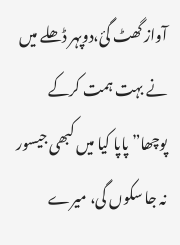آواز گھٹ گئ،دوپہر ڈھلے میں نے بہت ہمت کرکے پوچھا” پاپا کیا میں کبھی جیسور نہ جا سکوں گی، میرے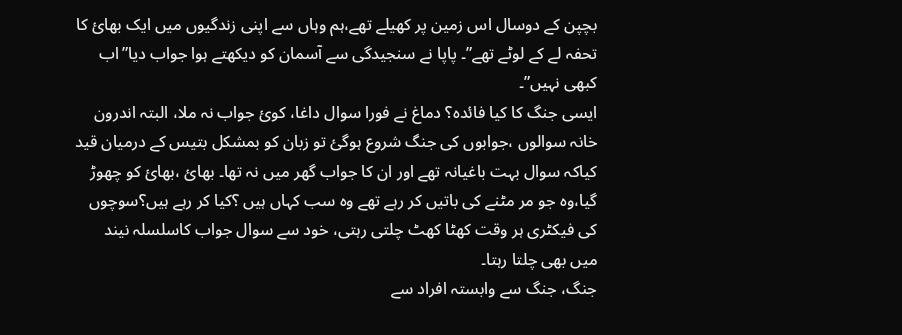بچپن کے دوسال اس زمین پر کھیلے تھے،ہم وہاں سے اپنی زندگیوں میں ایک بھائ کا تحفہ لے کے لوٹے تھے”۔ پاپا نے سنجیدگی سے آسمان کو دیکھتے ہوا جواب دیا”اب کبھی نہیں”۔
ایسی جنگ کا کیا فائدہ؟ دماغ نے فورا سوال داغا، کوئ جواب نہ ملا، البتہ اندرون خانہ سوالوں ،جوابوں کی جنگ شروع ہوگئ تو زبان کو بمشکل بتیس کے درمیان قید کیاکہ سوال بہت باغیانہ تھے اور ان کا جواب گھر میں نہ تھا۔ بھائ ،بھائ کو چھوڑ گیا،وہ جو مر مٹنے کی باتیں کر رہے تھے وہ سب کہاں ہیں ؟کیا کر رہے ہیں؟سوچوں کی فیکٹری ہر وقت کھٹا کھٹ چلتی رہتی، خود سے سوال جواب کاسلسلہ نیند میں بھی چلتا رہتا۔
جنگ، جنگ سے وابستہ افراد سے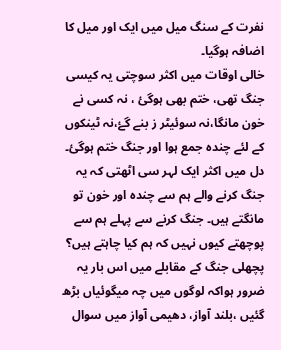نفرت کے سنگ میل میں ایک اور میل کا اضافہ ہوگیا۔
خالی اوقات میں اکثر سوچتی یہ کیسی جنگ تھی، ختم بھی ہوگئ ، نہ کسی نے خون مانگا،نہ سوئیٹر ز بنے گۓ،نہ ٹینکوں کے لئے چندہ جمع ہوا اور جنگ ختم ہوگئ۔
دل میں اکثر ایک لہر سی اٹھتی کہ یہ جنگ کرنے والے ہم سے چندہ اور خون تو مانگتے ہیں۔ جنگ کرنے سے پہلے ہم سے پوچھتے کیوں نہیں کہ ہم کیا چاہتے ہیں؟
پچھلی جنگ کے مقابلے میں اس بار یہ ضرور ہواکہ لوگوں میں چہ میگوئیاں بڑھ گئیں ،بلند آواز، دھیمی آواز میں سوال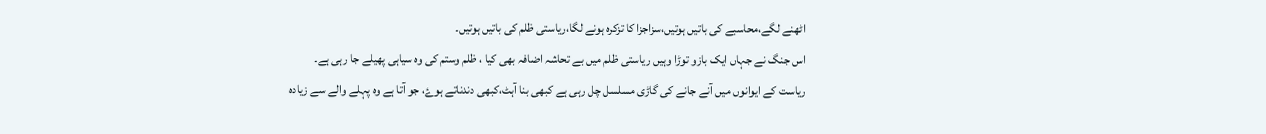اٹھنے لگے،محاسبے کی باتیں ہوتیں،سزاجزا کا تزکرہ ہونے لگا،ریاستی ظلم کی باتیں ہوتیں۔
اس جنگ نے جہاں ایک بازو توڑا وہیں ریاستی ظلم میں بے تحاشہ اضافہ بھی کیا ، ظلم وستم کی وہ سیاہی پھیلے جا رہی ہے۔
ریاست کے ایوانوں میں آنے جانے کی گاڑی مسلسل چل رہی ہے کبھی بنا آہٹ،کبھی دندناتے ہوۓ، جو آتا ہے وہ پہلے والے سے زیادہ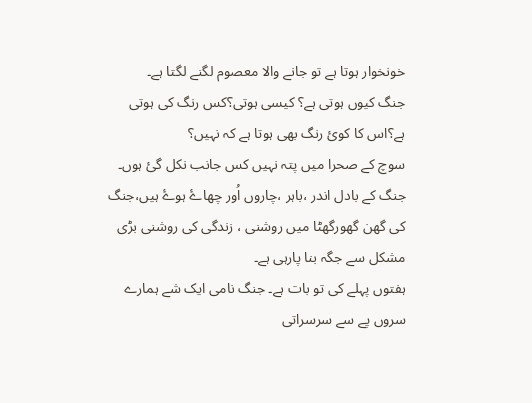خونخوار ہوتا ہے تو جانے والا معصوم لگنے لگتا ہے۔
جنگ کیوں ہوتی ہے؟ کیسی ہوتی؟کس رنگ کی ہوتی ہے؟اس کا کوئ رنگ بھی ہوتا ہے کہ نہیں؟
سوچ کے صحرا میں پتہ نہیں کس جانب نکل گئ ہوں۔ جنگ کے بادل اندر ،باہر ،چاروں اُور چھاۓ ہوۓ ہیں،جنگ کی گھن گھورگھٹا میں روشنی ، زندگی کی روشنی بڑی مشکل سے جگہ بنا پارہی ہے۔
ہفتوں پہلے کی تو بات ہے۔ جنگ نامی ایک شے ہمارے سروں پے سے سرسراتی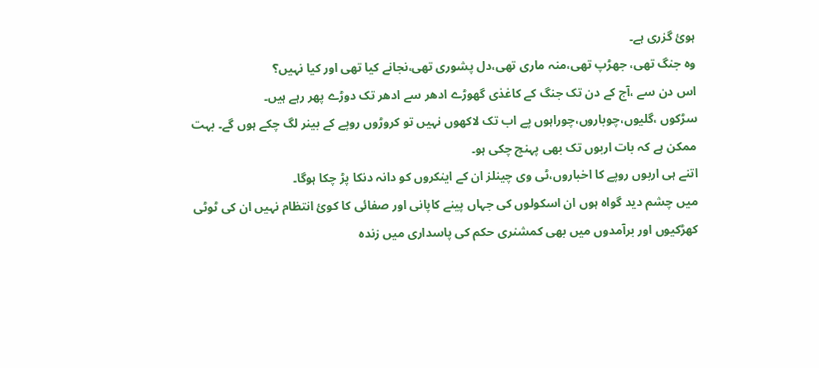ہوئ گزری ہے۔
وہ جنگ تھی، جھڑپ تھی،منہ ماری تھی،دل پشوری تھی،نجانے کیا تھی اور کیا نہیں؟
اس دن سے ،آج کے دن تک جنگ کے کاغذی گھوڑے ادھر سے ادھر تک دوڑے پھر رہے ہیں۔
سڑکوں ،گلیوں،چوباروں،چوراہوں پے اب تک لاکھوں نہیں تو کروڑوں روپے کے بینر لگ چکے ہوں گے۔ بہت ممکن ہے کہ بات اربوں تک بھی پہنچ چکی ہو۔
اتنے ہی اربوں روپے کا اخباروں،ٹی وی چینلز ان کے اینکروں کو دانہ دنکا پڑ چکا ہوگا۔
میں چشم دید گواہ ہوں ان اسکولوں کی جہاں پینے کاپانی اور صفائی کا کوئ انتظام نہیں ان کی ٹوٹی کھڑکیوں اور برآمدوں میں بھی کمشنری حکم کی پاسداری میں زندہ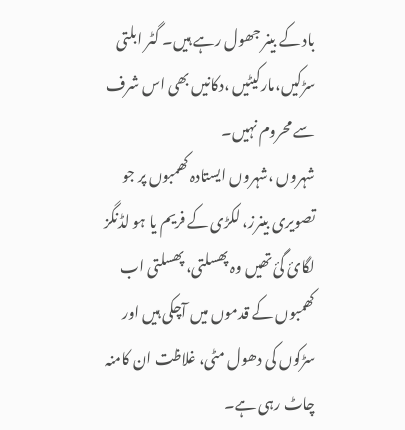باد کے بینر جھول رہے ہیں۔ گٹر ابلتی سڑکیں،مارکیٹیں ،دکانیں بھی اس شرف سے محروم نہیں۔
شہروں ،شہروں ایستادہ کھمبوں پر جو تصویری بینرز، لکڑی کے فریم یا ہو لڈنگز لگائ گئ تھیں وہ پھسلتی، پھسلتی اب کھمبوں کے قدموں میں آچکی ہیں اور سڑکوں کی دھول مٹی، غلاظت ان کامنہ چاٹ رہی ہے۔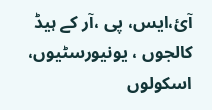آئ،ایس، پی ،آر کے ہیڈ کالجوں ، یونیورسٹیوں، اسکولوں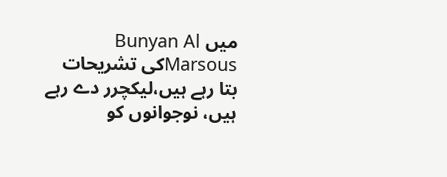میں Bunyan Al Marsousکی تشریحات بتا رہے ہیں،لیکچرر دے رہے ہیں، نوجوانوں کو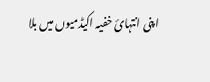اپنی انتہائ خفیہ اکیڈمیوں میں بلا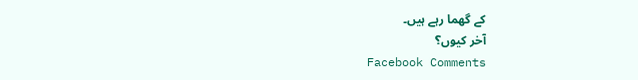کے گھما رہے ہیں۔
آخر کیوں؟
Facebook Comments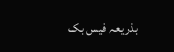بذریعہ فیس بک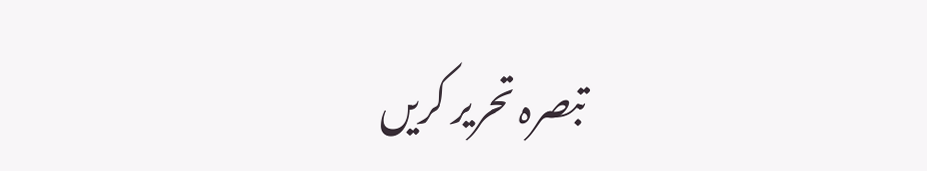تبصرہ تحریر کریں